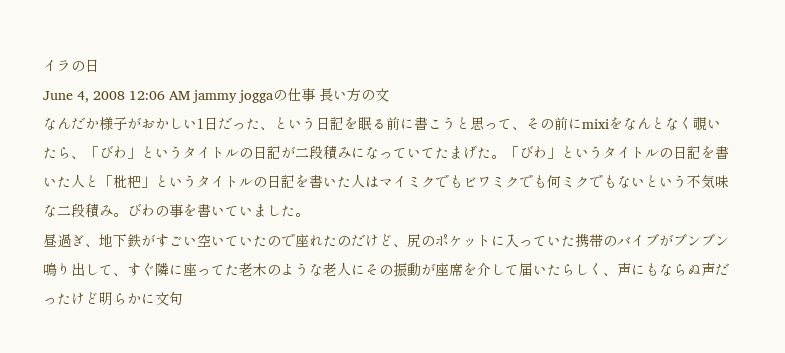イラの日
June 4, 2008 12:06 AM jammy joggaの仕事 長い方の文
なんだか様子がおかしい1日だった、という日記を眠る前に書こうと思って、その前にmixiをなんとなく覗いたら、「びわ」というタイトルの日記が二段積みになっていてたまげた。「びわ」というタイトルの日記を書いた人と「枇杷」というタイトルの日記を書いた人はマイミクでもビワミクでも何ミクでもないという不気味な二段積み。びわの事を書いていました。
昼過ぎ、地下鉄がすごい空いていたので座れたのだけど、尻のポケットに入っていた携帯のバイブがブンブン鳴り出して、すぐ隣に座ってた老木のような老人にその振動が座席を介して届いたらしく、声にもならぬ声だったけど明らかに文句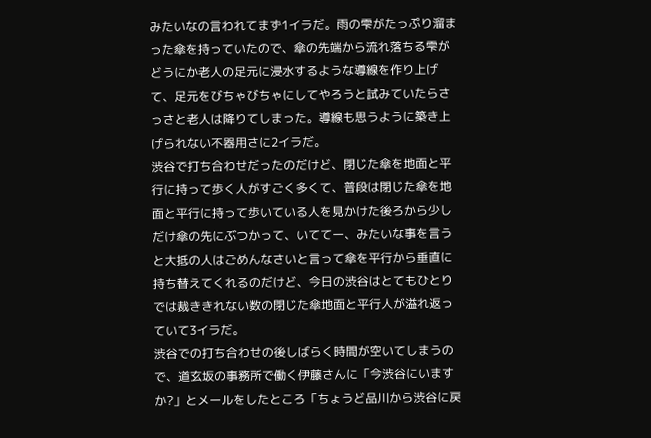みたいなの言われてまず1イラだ。雨の雫がたっぷり溜まった傘を持っていたので、傘の先端から流れ落ちる雫がどうにか老人の足元に浸水するような導線を作り上げて、足元をびちゃびちゃにしてやろうと試みていたらさっさと老人は降りてしまった。導線も思うように築き上げられない不器用さに2イラだ。
渋谷で打ち合わせだったのだけど、閉じた傘を地面と平行に持って歩く人がすごく多くて、普段は閉じた傘を地面と平行に持って歩いている人を見かけた後ろから少しだけ傘の先にぶつかって、いててー、みたいな事を言うと大抵の人はごめんなさいと言って傘を平行から垂直に持ち替えてくれるのだけど、今日の渋谷はとてもひとりでは裁ききれない数の閉じた傘地面と平行人が溢れ返っていて3イラだ。
渋谷での打ち合わせの後しばらく時間が空いてしまうので、道玄坂の事務所で働く伊藤さんに「今渋谷にいますか?」とメールをしたところ「ちょうど品川から渋谷に戻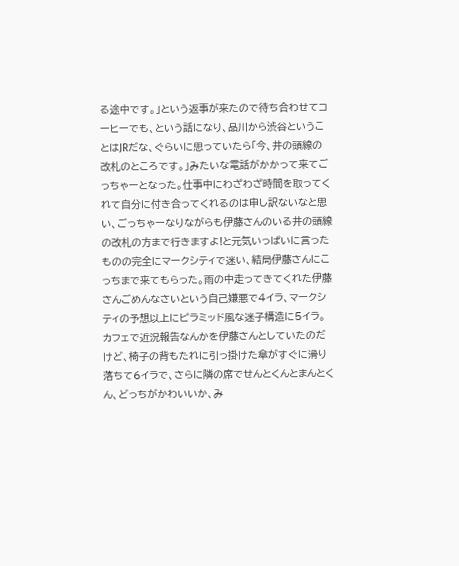る途中です。」という返事が来たので待ち合わせてコーヒーでも、という話になり、品川から渋谷ということはJRだな、ぐらいに思っていたら「今、井の頭線の改札のところです。」みたいな電話がかかって来てごっちゃーとなった。仕事中にわざわざ時間を取ってくれて自分に付き合ってくれるのは申し訳ないなと思い、ごっちゃーなりながらも伊藤さんのいる井の頭線の改札の方まで行きますよ!と元気いっぱいに言ったものの完全にマークシティで迷い、結局伊藤さんにこっちまで来てもらった。雨の中走ってきてくれた伊藤さんごめんなさいという自己嫌悪で4イラ、マークシティの予想以上にピラミッド風な迷子構造に5イラ。
カフェで近況報告なんかを伊藤さんとしていたのだけど、椅子の背もたれに引っ掛けた傘がすぐに滑り落ちて6イラで、さらに隣の席でせんとくんとまんとくん、どっちがかわいいか、み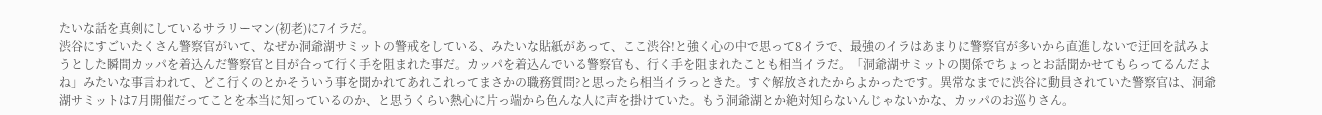たいな話を真剣にしているサラリーマン(初老)に7イラだ。
渋谷にすごいたくさん警察官がいて、なぜか洞爺湖サミットの警戒をしている、みたいな貼紙があって、ここ渋谷!と強く心の中で思って8イラで、最強のイラはあまりに警察官が多いから直進しないで迂回を試みようとした瞬間カッパを着込んだ警察官と目が合って行く手を阻まれた事だ。カッパを着込んでいる警察官も、行く手を阻まれたことも相当イラだ。「洞爺湖サミットの関係でちょっとお話聞かせてもらってるんだよね」みたいな事言われて、どこ行くのとかそういう事を聞かれてあれこれってまさかの職務質問?と思ったら相当イラっときた。すぐ解放されたからよかったです。異常なまでに渋谷に動員されていた警察官は、洞爺湖サミットは7月開催だってことを本当に知っているのか、と思うくらい熱心に片っ端から色んな人に声を掛けていた。もう洞爺湖とか絶対知らないんじゃないかな、カッパのお巡りさん。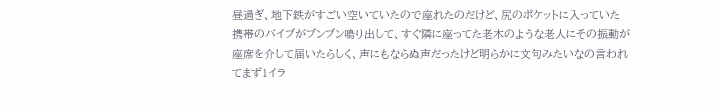昼過ぎ、地下鉄がすごい空いていたので座れたのだけど、尻のポケットに入っていた携帯のバイブがブンブン鳴り出して、すぐ隣に座ってた老木のような老人にその振動が座席を介して届いたらしく、声にもならぬ声だったけど明らかに文句みたいなの言われてまず1イラ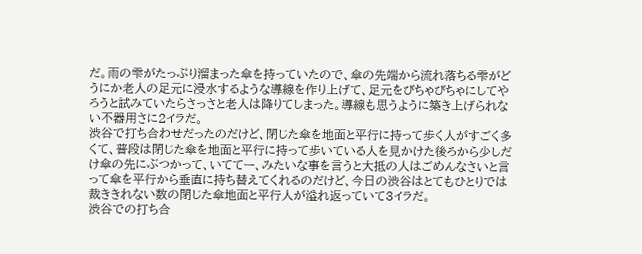だ。雨の雫がたっぷり溜まった傘を持っていたので、傘の先端から流れ落ちる雫がどうにか老人の足元に浸水するような導線を作り上げて、足元をびちゃびちゃにしてやろうと試みていたらさっさと老人は降りてしまった。導線も思うように築き上げられない不器用さに2イラだ。
渋谷で打ち合わせだったのだけど、閉じた傘を地面と平行に持って歩く人がすごく多くて、普段は閉じた傘を地面と平行に持って歩いている人を見かけた後ろから少しだけ傘の先にぶつかって、いててー、みたいな事を言うと大抵の人はごめんなさいと言って傘を平行から垂直に持ち替えてくれるのだけど、今日の渋谷はとてもひとりでは裁ききれない数の閉じた傘地面と平行人が溢れ返っていて3イラだ。
渋谷での打ち合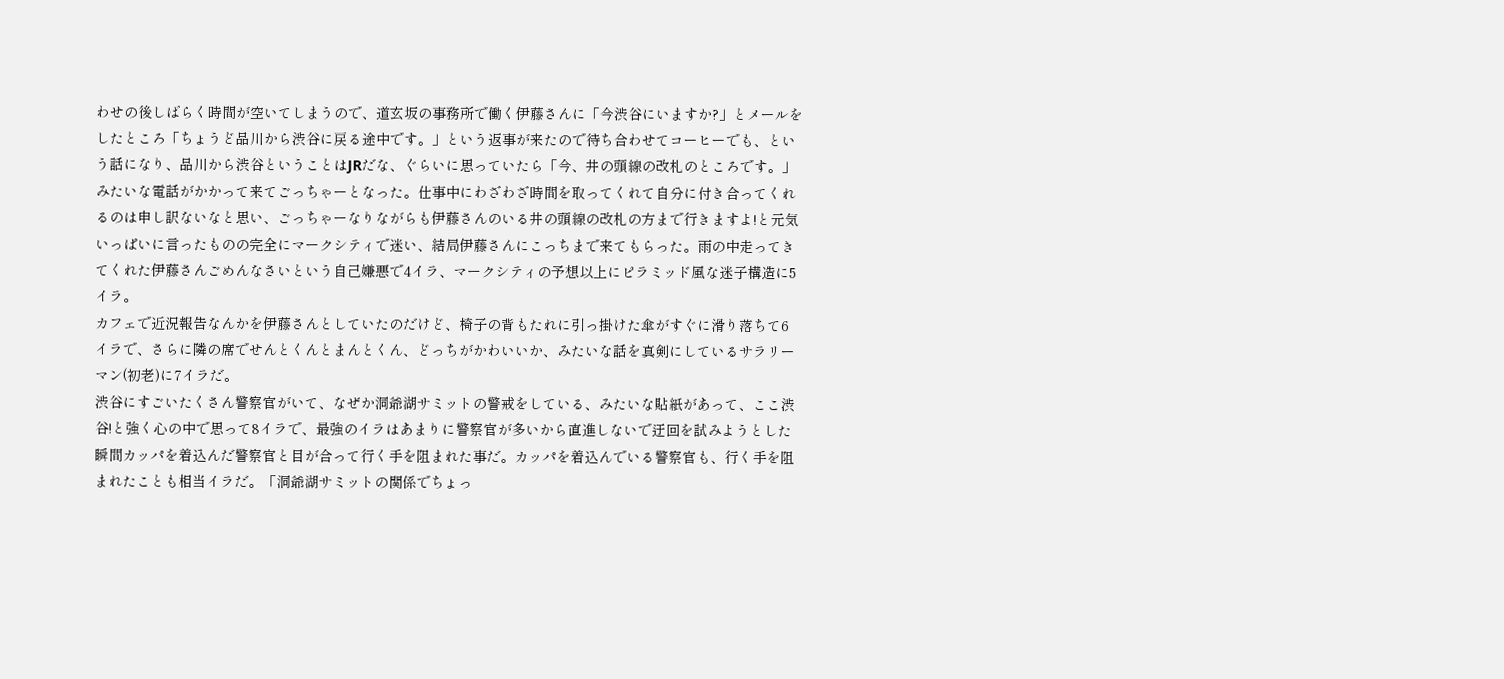わせの後しばらく時間が空いてしまうので、道玄坂の事務所で働く伊藤さんに「今渋谷にいますか?」とメールをしたところ「ちょうど品川から渋谷に戻る途中です。」という返事が来たので待ち合わせてコーヒーでも、という話になり、品川から渋谷ということはJRだな、ぐらいに思っていたら「今、井の頭線の改札のところです。」みたいな電話がかかって来てごっちゃーとなった。仕事中にわざわざ時間を取ってくれて自分に付き合ってくれるのは申し訳ないなと思い、ごっちゃーなりながらも伊藤さんのいる井の頭線の改札の方まで行きますよ!と元気いっぱいに言ったものの完全にマークシティで迷い、結局伊藤さんにこっちまで来てもらった。雨の中走ってきてくれた伊藤さんごめんなさいという自己嫌悪で4イラ、マークシティの予想以上にピラミッド風な迷子構造に5イラ。
カフェで近況報告なんかを伊藤さんとしていたのだけど、椅子の背もたれに引っ掛けた傘がすぐに滑り落ちて6イラで、さらに隣の席でせんとくんとまんとくん、どっちがかわいいか、みたいな話を真剣にしているサラリーマン(初老)に7イラだ。
渋谷にすごいたくさん警察官がいて、なぜか洞爺湖サミットの警戒をしている、みたいな貼紙があって、ここ渋谷!と強く心の中で思って8イラで、最強のイラはあまりに警察官が多いから直進しないで迂回を試みようとした瞬間カッパを着込んだ警察官と目が合って行く手を阻まれた事だ。カッパを着込んでいる警察官も、行く手を阻まれたことも相当イラだ。「洞爺湖サミットの関係でちょっ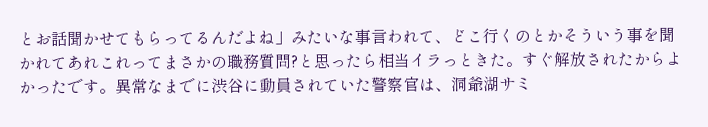とお話聞かせてもらってるんだよね」みたいな事言われて、どこ行くのとかそういう事を聞かれてあれこれってまさかの職務質問?と思ったら相当イラっときた。すぐ解放されたからよかったです。異常なまでに渋谷に動員されていた警察官は、洞爺湖サミ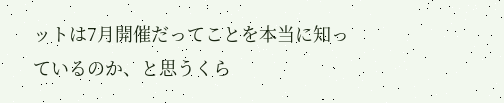ットは7月開催だってことを本当に知っているのか、と思うくら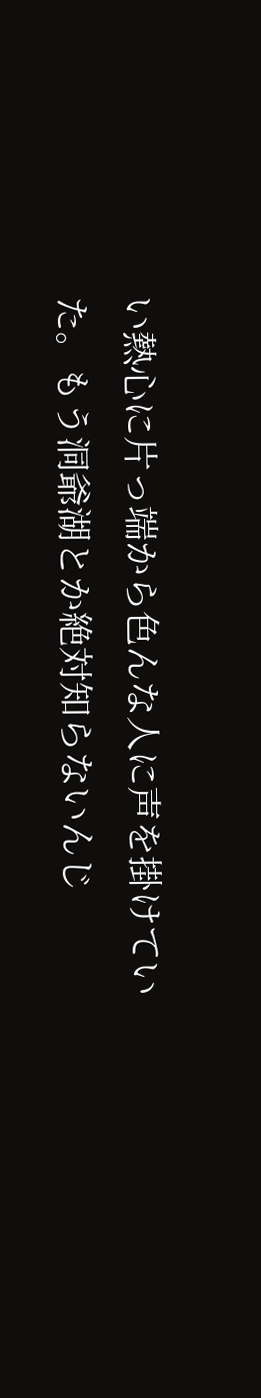い熱心に片っ端から色んな人に声を掛けていた。もう洞爺湖とか絶対知らないんじ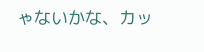ゃないかな、カッ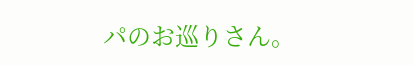パのお巡りさん。